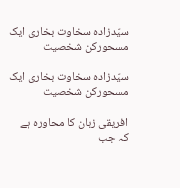سیّدزادہ سخاوت بخاری ایک مسحورکن شخصیت

سیّدزادہ سخاوت بخاری ایک مسحورکن شخصیت

افریقی زبان کا محاورہ ہے کہ جب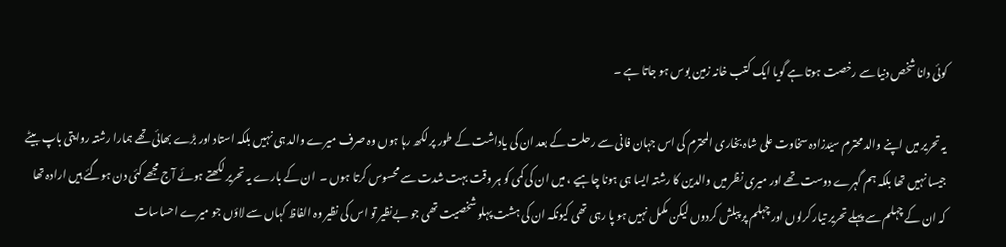کوئی دانا شخص دنیا سے رخصت ہوتا ہے گویا ایک کتب خانہ زمین بوس ہو جاتا ہے ۔

یہ تحریر میں اپنے والد محترم سیّدزادہ سخاوت على شاہ بخاری المحترم کی اس جہان فانی سے رحلت کے بعد ان کی یاداشت کے طور پر لکھ رہا ہوں وہ صرف میرے والد ہی نہیں بلکہ استاد اور بڑے بھائی تھے ہمارا رشتہ روایتی باپ بیٹے جیسا نہیں تھا بلکہ ہم گہرے دوست تھے اور میری نظر میں والدین کا رشتہ ایسا ہی ہونا چاہیے ، میں ان کی کمی کو ہر وقت بہت شدت سے محسوس کرتا ہوں ۔  ان کے بارے یہ تحریر لکھتے ہوئے آج مجھے کئی دن ہوگئے ہیں ارادہ تھا کہ ان کے چہلم سے پہلے تحریر تیار کرلوں اور چہلم پر پبلش کردوں لیکن مکمل نہیں ہو پا رہی تھی کیونکہ ان کی ہشت پہلو شخصیت تھی جو بےنظیر تو اس کی نظیر وہ الفاظ کہاں سے لاؤں جو میرے احساسات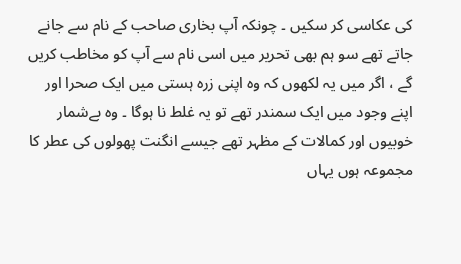کی عکاسی کر سکیں ۔ چونکہ اۤپ بخاری صاحب کے نام سے جانے جاتے تھے سو ہم بھی تحریر میں اسی نام سے اۤپ کو مخاطب کریں گے ، اگر میں یہ لکھوں کہ وہ اپنی زرہ ہستی میں ایک صحرا اور اپنے وجود میں ایک سمندر تھے تو یہ غلط نا ہوگا ۔ وہ بےشمار خوبیوں اور کمالات کے مظہر تھے جیسے انگنت پھولوں کی عطر کا مجموعہ ہوں یہاں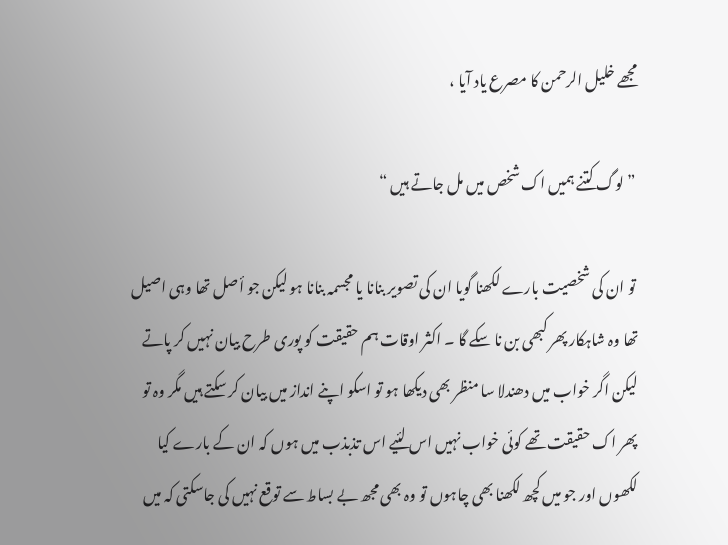مجھے خلیل الرحمن کا مصرع یاد آیا ،

 ” لوگ کتنے ہمیں اک شخص میں مل جاتے ہیں “

 تو ان کی شخصیت بارے لکھنا گویا ان کی تصویر بنانا یا مجسمہ بنانا ہو لیکن جو أصل تھا وہی اصیل تھا وہ شاہکار پھر کبھی بن نا سکے گا ۔ اکثر اوقات ہم حقیقت کو پوری طرح بیان نہیں کر پاتے لیکن اگر خواب میں دھندلا سا منظر بھی دیکھا ہو تو اسکو اپنے انداز میں بیان کر سکتے ہیں مگر وہ تو پھر اک حقیقت تھے کوئی خواب نہیں اس لئیے اس تذبذب میں ہوں کہ ان کے بارے کیا لکھوں اور جو میں کچھ لکھنا بھی چاہوں تو وہ بھی مجھ بے بساط سے توقع نہیں کی جاسکتی کہ میں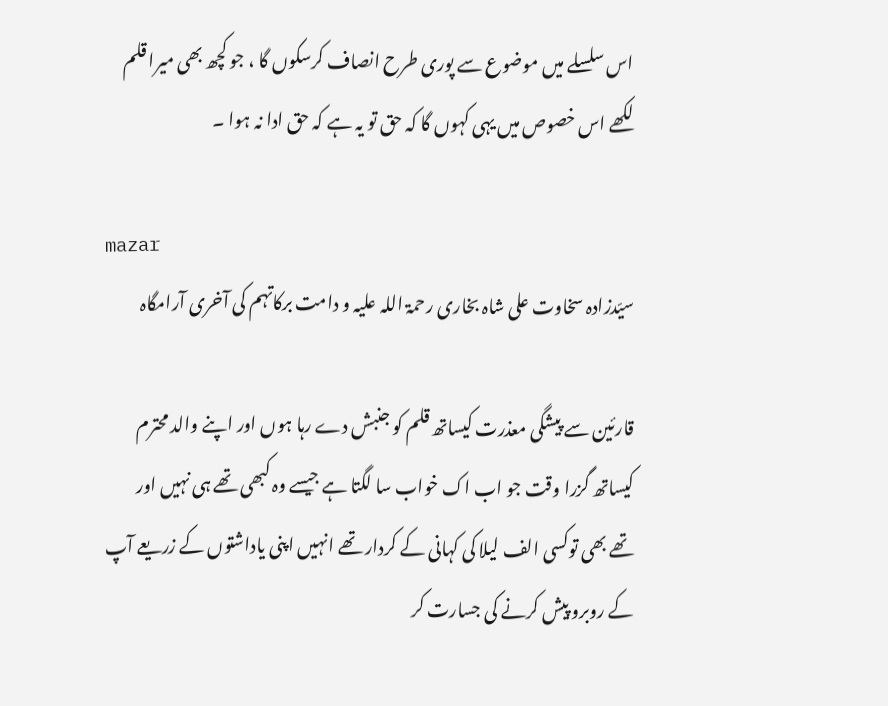اس سلسلے میں موضوع سے پوری طرح انصاف کرسکوں گا ، جو کچھ بھی میرا قلم لکھے اس خصوص میں یہی کہوں گا کہ حق تو یہ ہے کہ حق ادا نہ ہوا ۔

mazar
سیّدزادہ سخاوت علی شاہ بخاری رحمۃ اللہ علیہ و دامت برکاتہم کی آخری آرامگاہ

قارئین سے پیشگی معذرت کیساتھ قلم کو جنبش دے رہا ہوں اور اپنے والد محترم کیساتھ گزرا وقت جو اب اک خواب سا لگتا ہے جیسے وہ کبھی تھے ہی نہیں اور تھے بھی توکسی الف لیلا کی کہانی کے کردار تھے انہیں اپنی یاداشتوں کے زریعے آپ کے روبرو پیش کرنے کی جسارت کر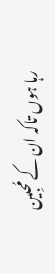رہا ہوں تاکہ ان کے مُحبِین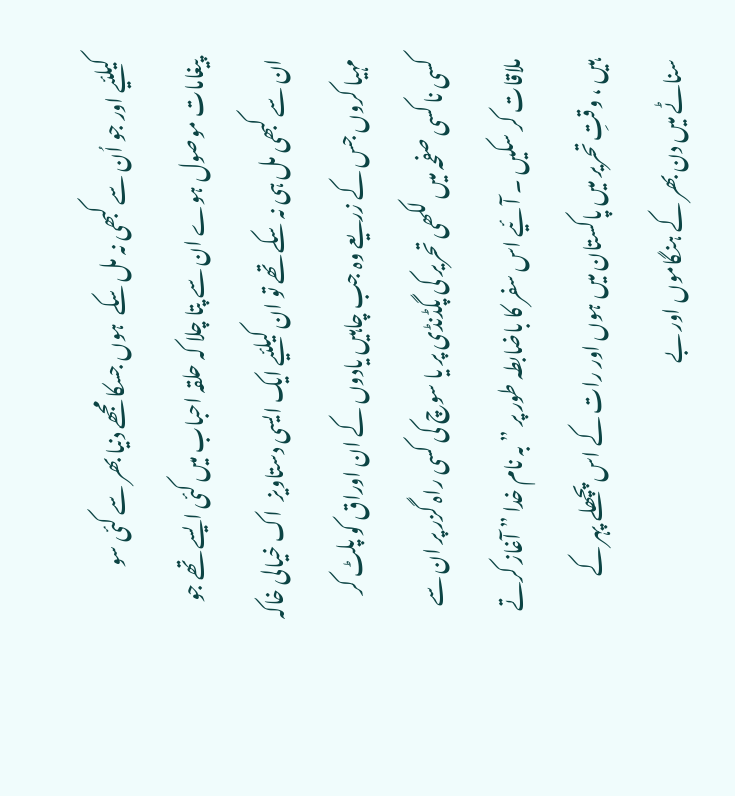کیلئیے اور جو اُن سے کبھی نہ مل سکے  ہوں جسکا مجھے دنیا بھر سے کئی سو پیغامات موصول ہوے ان سے پتا چلا کہ حلقہ احباب میں کئی ایسے تھے جو ان سے کبھی مل ہی نہ سکے تھے تو ان کیلئیے ایک ایسی دستاویز  اک خیالی خاکہ مہیا کروں جس کے زریعے وہ جب چاہیں یادوں کے ان اوراق کو پلٹ کر کسی نا کسی صفحہ میں لکھی تحریر کی پگڈنڈی پر یا سوچ کی کسی راہ گزر پر ان سے ملاقات کر سکیں ۔ آئیے اس سفر کا باضابطہ طور پر ” بہ نام خدا ” آغاز کرتے ہیں ، وقتِ تحریر میں پاکستان میں ہوں اور رات کے اس پچھلے پہر کے سناٹے میں دن بھر کے ہنگاموں اور بے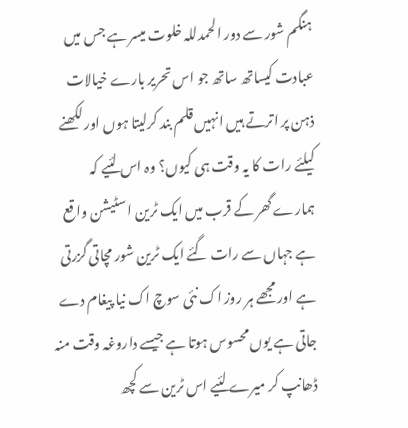ہنگم شور سے دور الحمدللہ خلوت میسر ہے جس میں عبادت کیساتھ ساتھ جو اس تحریر بارے خیالات ذہن پر اترتے ہیں انہیں قلم بند کرلیتا ہوں اور لکھنے کیلئے رات کا یہ وقت ہی کیوں؟ وہ اس لئیے کہ ہمارے گھر کے قرب میں ایک ٹرین ا سٹیشن واقع ہے جہاں سے رات گئے ایک ٹرین شور مچاتی گزرتی ہے اور مجھے ہر روز اک نئی سوچ اک نیا پیغام دے جاتی ہے یوں محسوس ہوتا ہے جیسے داروغہ وقت منہ ڈھانپ کر میرے لئیے اس ٹرین سے کچھ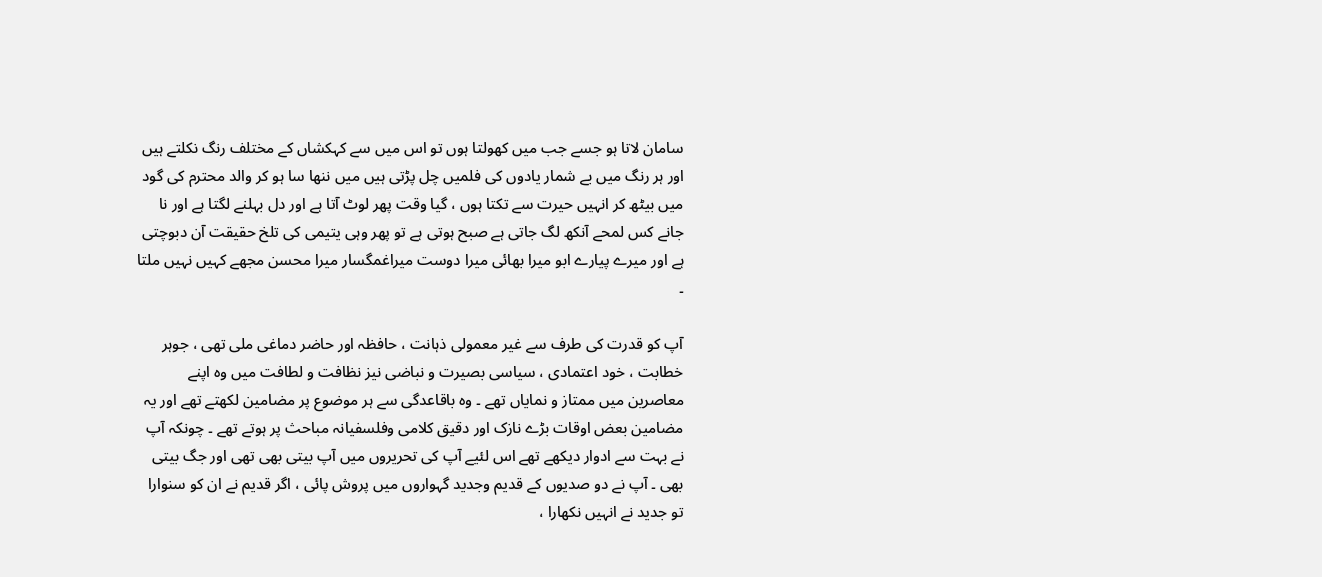سامان لاتا ہو جسے جب میں کھولتا ہوں تو اس میں سے کہکشاں کے مختلف رنگ نکلتے ہیں اور ہر رنگ میں بے شمار یادوں کی فلمیں چل پڑتی ہیں میں ننھا سا ہو کر والد محترم کی گود میں بیٹھ کر انہیں حیرت سے تکتا ہوں ، گیا وقت پھر لوٹ آتا ہے اور دل بہلنے لگتا ہے اور نا جانے کس لمحے آنکھ لگ جاتی ہے صبح ہوتی ہے تو پھر وہی یتیمی کی تلخ حقیقت آن دبوچتی ہے اور میرے پیارے ابو میرا بھائی میرا دوست میراغمگسار میرا محسن مجھے کہیں نہیں ملتا ۔

آپ کو قدرت کی طرف سے غیر معمولی ذہانت ، حافظہ اور حاضر دماغی ملی تھی ، جوہر خطابت ، خود اعتمادی ، سیاسی بصیرت و نباضی نیز نظافت و لطافت میں وہ اپنے معاصرین میں ممتاز و نمایاں تھے ۔ وہ باقاعدگی سے ہر موضوع پر مضامین لکھتے تھے اور یہ مضامین بعض اوقات بڑے نازک اور دقیق کلامی وفلسفیانہ مباحث پر ہوتے تھے ۔ چونکہ آپ نے بہت سے ادوار دیکھے تھے اس لئیے آپ کی تحریروں میں آپ بیتی بھی تھی اور جگ بیتی بھی ۔ آپ نے دو صدیوں کے قدیم وجدید گہواروں میں پروش پائی ، اگر قدیم نے ان کو سنوارا تو جدید نے انہیں نکھارا ،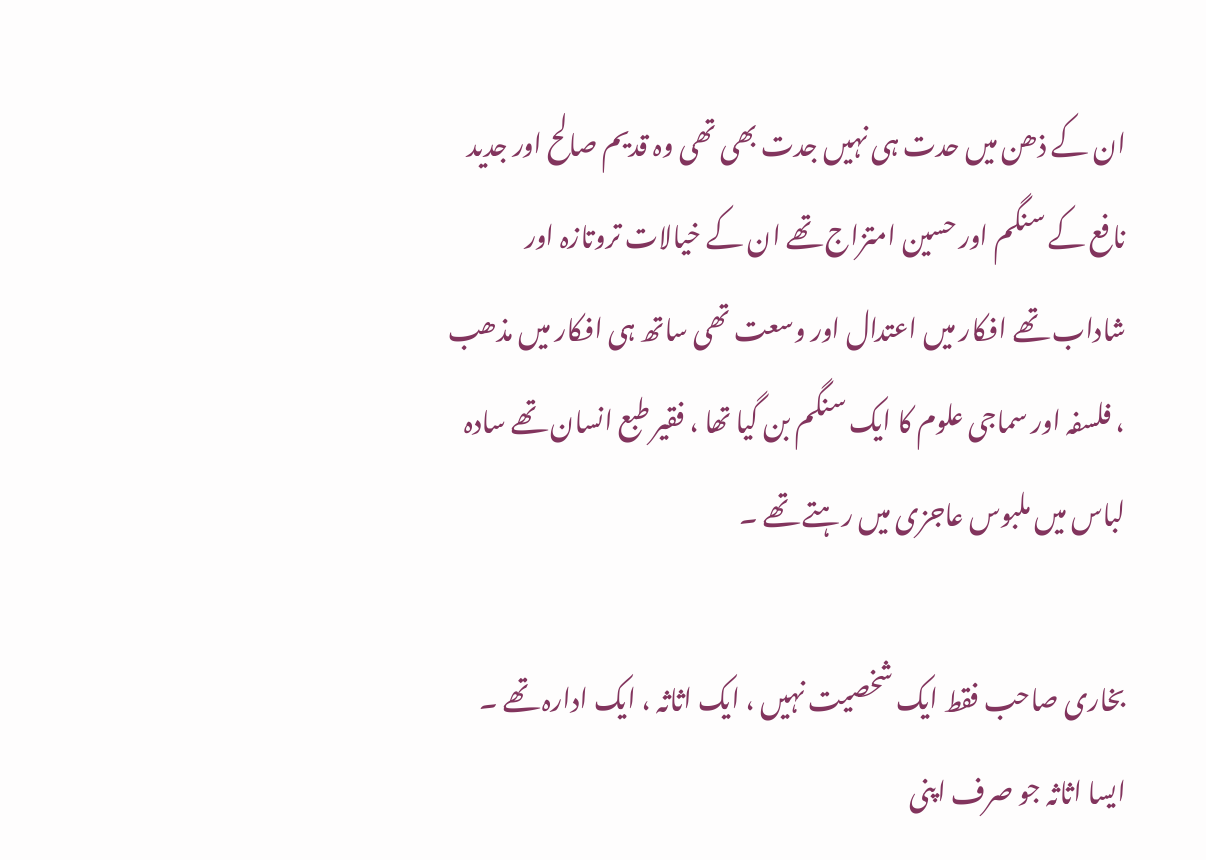ان کے ذھن میں حدت ہی نہیں جدت بھی تھی وہ قدیم صالح اور جدید نافع کے سنگم اور حسین امتزاج تھے ان کے خیالات تروتازہ اور شاداب تھے افکار میں اعتدال اور وسعت تھی ساتھ ہی افکار میں مذھب ، فلسفہ اور سماجی علوم کا ایک سنگم بن گیا تھا ، فقیر طبع انسان تھے سادہ لباس میں ملبوس عاجزی میں رہتے تھے ۔

بخاری صاحب فقط ایک شخصیت نہیں ، ایک اثاثہ ، ایک ادارہ تھے ۔ ایسا اثاثہ جو صرف اپنی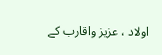اولاد ، عزیز واقارب کے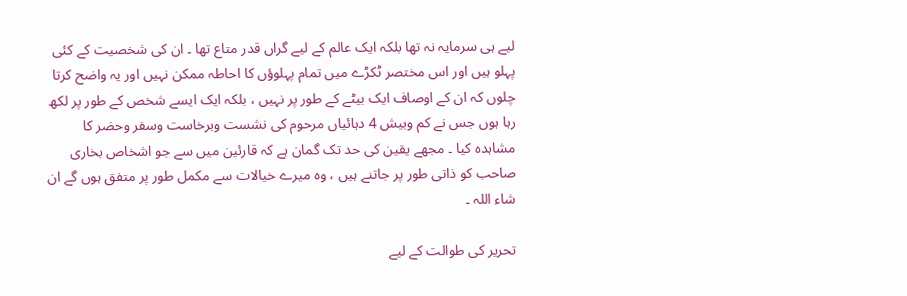لیے ہی سرمایہ نہ تھا بلکہ ایک عالم کے لیے گراں قدر متاع تھا ۔ ان کی شخصیت کے کئی پہلو ہیں اور اس مختصر ٹکڑے میں تمام پہلوؤں کا احاطہ ممکن نہیں اور یہ واضح کرتا چلوں کہ ان کے اوصاف ایک بیٹے کے طور پر نہیں ، بلکہ ایک ایسے شخص کے طور پر لکھ رہا ہوں جس نے کم وبیش 4 دہائیاں مرحوم کی نشست وبرخاست وسفر وحضر کا مشاہدہ کیا ۔ مجھے یقین کی حد تک گمان ہے کہ قارئین میں سے جو اشخاص بخاری صاحب کو ذاتی طور پر جاتنے ہیں ، وہ میرے خیالات سے مکمل طور پر متفق ہوں گے ان شاء اللہ ۔

تحریر کی طوالت کے لیے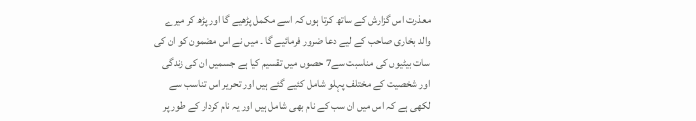معذرت اس گزارش کے ساتھ کرتا ہوں کہ اسے مکمل پڑھیے گا اور پڑھ کر میرے والد بخاری صاحب کے لیے دعا ضرور فرمائیے گا ۔ میں نے اس مضمون کو ان کی سات بیٹیوں کی مناسبت سے7 حصوں میں تقسیم کیا ہے جسمیں ان کی زندگی اور شخصیت کے مختلف پہلو شامل کئیے گئے ہیں اور تحریر اس تناسب سے لکھی ہے کہ اس میں ان سب کے نام بھی شامل ہیں اور یہ نام کردار کے طور پر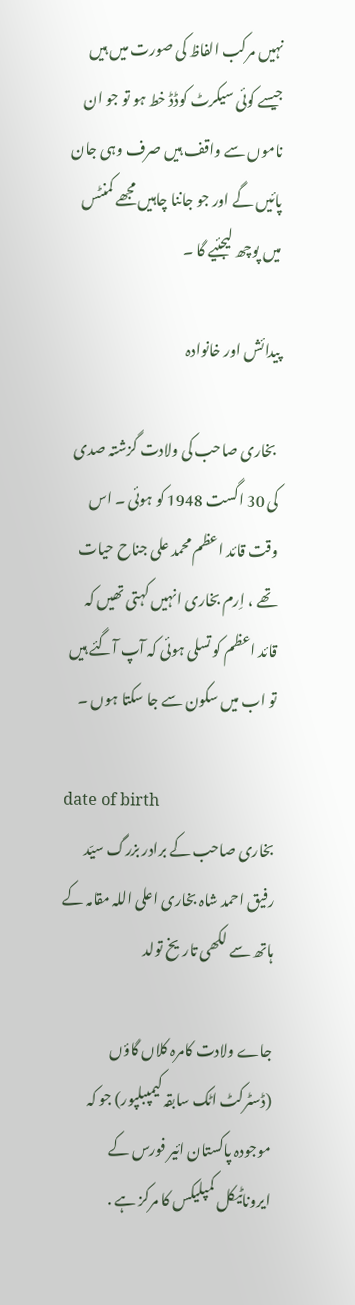نہیں مرکب الفاظ کی صورت میں ہیں جیسے کوئی سیکرٹ کوڈڈ خط ہو تو جو ان ناموں سے واقف ہیں صرف وہی جان پائیں گے اور جو جاننا چاہیں مجھے کمنٹس میں پوچھ لیجئیے گا ۔

پیدائش اور خانوادہ

 بخاری صاحب کی ولادت گزشتہ صدی کی 30 اگست 1948 کو ہوئی ۔ اس وقت قائد اعظم محمد علی جناح حیات تھے ، اِرم بخاری انہیں کہتی تھیں کہ قائد اعظم کو تسلی ہوئی کہ آپ آگئے ہیں تو اب میں سکون سے جا سکتا ہوں ۔

date of birth
بخاری صاحب کے برادر بزرگ سیّد رفیق احمد شاہ بخاری اعلی اللہ مقامہ کے ہاتھ سے لکھی تاریخ تولد

جاے ولادت کامرہ کلاں گاؤں (ڈسٹرکٹ اٹک سابقہ کیمپبلپور) جو کہ موجودہ پاکستان ائیر فورس کے ایروناٹیکل کمپلیکس کا مرکز ہے .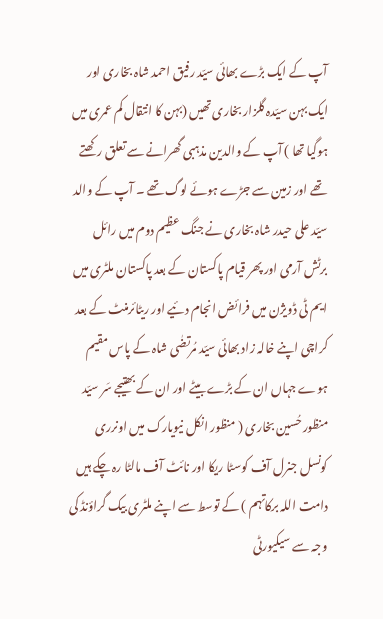آپ کے ایک بڑے بھائی سیّد رفیق احمد شاہ بخاری اور ایک بہن سیّدہ گلزار بخاری تھیں (بہن کا انتقال کم عمری میں ہوگیا تھا ) آپ کے والدین مذہبی گھرانے سے تعلق رکھتے تھے اور زمین سے جڑے ہوئے لوگ تھے ۔ آپ کے والد سیّد علی حیدر شاہ بخاری نے جنگ عظیم دوم میں رائل برٹش آرمی اور پھر قیام پاکستان کے بعد پاکستان ملٹری میں ایم ٹی ڈویژن میں فرائض انجام دئیے اور ریٹائرمنٹ کے بعد کراچی اپنے خالہ زاد بھائی سیّد مُرتضٰی شاہ کے پاس مقیم ہوے جہاں ان کے بڑے بیٹے اور ان کے بھتیجے سَر سیّد منظور حُسین بخاری ( منظور انکل نیویارک میں اونرری کونسل جنرل آف کوسٹا ریکا اور نائٹ آف مالٹا رہ چکے ہیں دامت اللہ برکاتہم ) کے توسط سے اپنے ملٹری بیک گراؤنڈ کی وجہ سے سیکیورٹی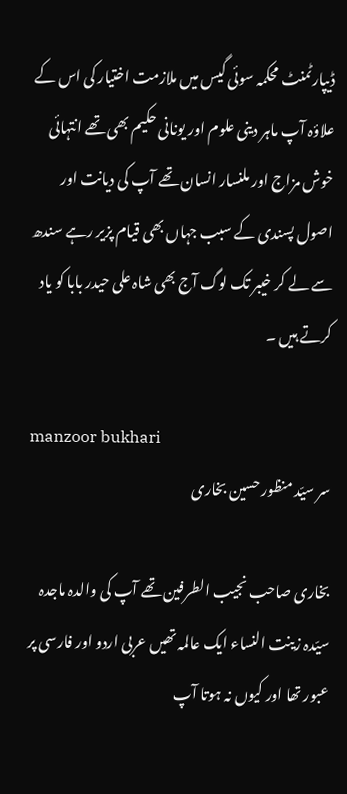ڈیپارٹمنٹ محکمہ سوئی گیس میں ملازمت اختیار کی اس کے علاؤہ آپ ماہر دینی علوم اور یونانی حکیم بھی تھے انتہائی خوش مزاج اور ملنسار انسان تھے آپ کی دیانت اور اصول پسندی کے سبب جہاں بھی قیام پزیر رہے سندھ سے لے کر خیبر تک لوگ آج بھی شاہ علی حیدر بابا کو یاد کرتے ہیں ۔

manzoor bukhari
سر سیّد منظور حسین بخاری

بخاری صاحب نجیب الطرفین تھے آپ کی والدہ ماجدہ سیّدہ زینت النساء ایک عالمہ تھیں عربی اردو اور فارسی پر عبور تھا اور کیوں نہ ہوتا آپ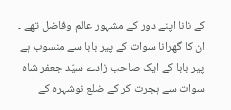کے نانا اپنے دور کے مشہور عالم وفاضل تھے ۔ ان کا گھرانا سوات کے پیر بابا سے منسوب ہے پیر بابا کے ایک صاحب زادے سیّد جعفر شاہ سوات سے ہجرت کر کے ضلع نوشہرہ کے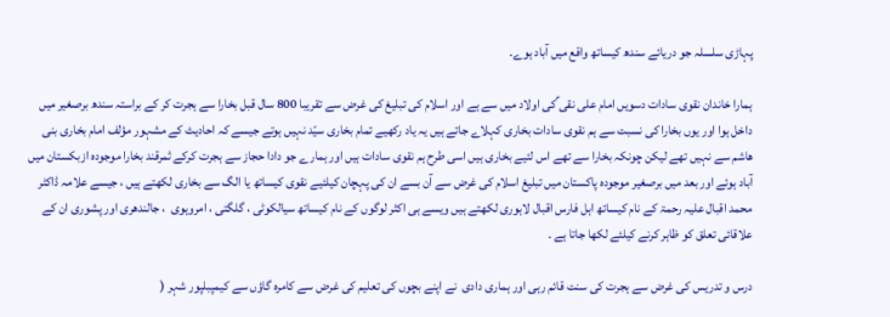پہاڑی سلسلہ جو دریائے سندھ کیساتھ واقع میں آباد ہوے۔

ہمارا خاندان نقوی سادات دسویں امام علی نقی ؑکی اولاد میں سے ہے اور اسلام کی تبلیغ کی غرض سے تقریبا 800 سال قبل بخارا سے ہجرت کر کے براستہ سندھ برصغیر میں داخل ہوا اور یوں بخارا کی نسبت سے ہم نقوی سادات بخاری کہلاے جاتے ہیں یہ یاد رکھیے تمام بخاری سیّد نہیں ہوتے جیسے کہ احادیث کے مشہور مؤلف امام بخاری بنی ھاشم سے نہیں تھے لیکن چونکہ بخارا سے تھے اس لئیے بخاری ہیں اسی طرح ہم نقوی سادات ہیں اور ہمارے جو دادا حجاز سے ہجرت کرکے ثمرقند بخارا موجودہ ازبکستان میں آباد ہوئے اور بعد میں برصغیر موجودہ پاکستان میں تبلیغ اسلام کی غرض سے آن بسے ان کی پہچان کیلئیے نقوی کیساتھ یا الگ سے بخاری لکھتے ہیں ، جیسے علامہ ڈاکٹر محمد اقبال علیہ رحمۃ کے نام کیساتھ اہل فارس اقبال لاہوری لکھتے ہیں ویسے ہی اکثر لوگوں کے نام کیساتھ سیالکوٹی ، گلگتی ، امروہوی  ، جالندھری اور پشوری ان کے علاقائی تعلق کو ظاہر کرنے کیلئے لکھا جاتا ہے ۔

درس و تدریس کی غرض سے ہجرت کی سنت قائم رہی اور ہماری دادی  نے اپنے بچوں کی تعلیم کی غرض سے کامرہ گاؤں سے کیمپبلپور شہر (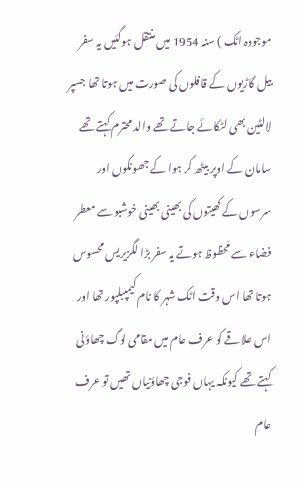موجودہ اٹک ) سنہ 1954 میں منتقل ہوگئیں یہ سفر بیل گاڑیوں کے قافلوں کی صورت میں ہوتا تھا جسپر لالٹین بھی لٹکائے جاتے تھے والد محترم کہتے تھے سامان کے اوپر بیٹھ کر ہوا کے جھونکوں اور سرسوں کے کھیتوں کی بھینی بھینی خوشبو سے معطر فضاء سے مَحظوظ ہوتے یہ سفر بڑا لگزیریس محسوس ہوتا تھا اس وقت اٹک شہر کا نام کیمپبلپور تھا اور اس علاقے کو عرف عام میں مقامی لوگ چھاؤنی کہتے تھے کیونکہ یہاں فوجی چھاؤنیاں تھیں تو عرف عام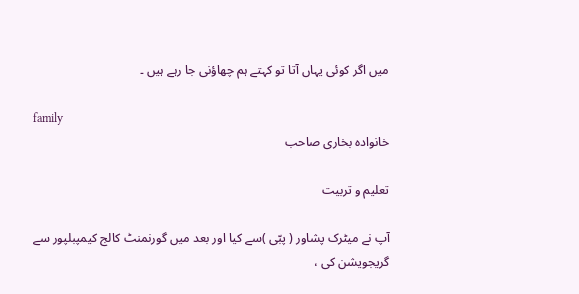میں اگر کوئی یہاں آتا تو کہتے ہم چھاؤنی جا رہے ہیں ۔

family
خانوادہ بخاری صاحب

تعلیم و تربیت

آپ نے میٹرک پشاور ( پبّی )سے کیا اور بعد میں گورنمنٹ کالج کیمپبلپور سے گریجویشن کی ،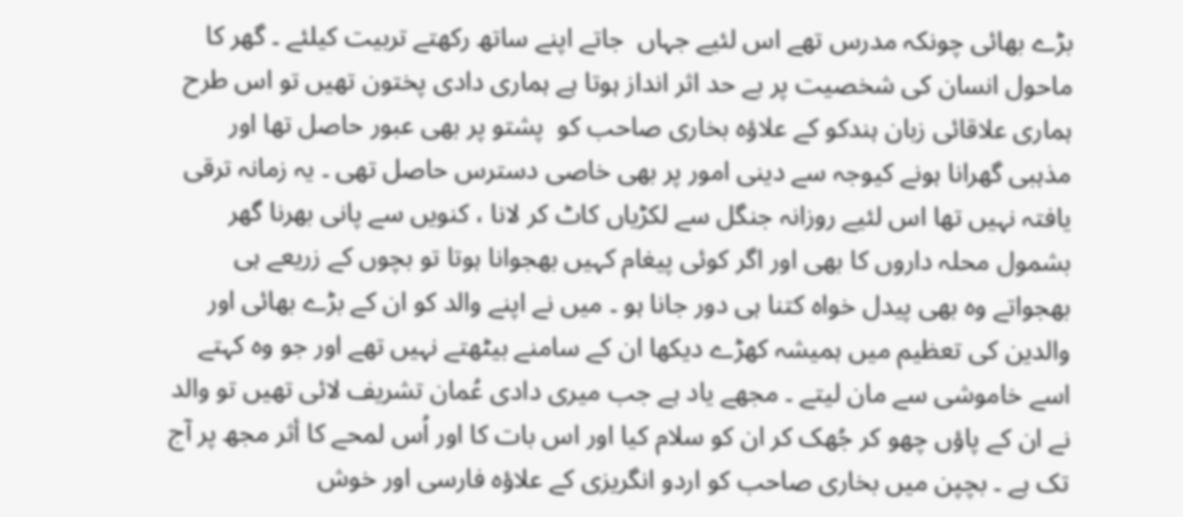بڑے بھائی چونکہ مدرس تھے اس لئیے جہاں  جاتے اپنے ساتھ رکھتے تربیت کیلئے ۔ گھر کا ماحول انسان کی شخصیت پر بے حد اثر انداز ہوتا ہے ہماری دادی پختون تھیں تو اس طرح ہماری علاقائی زبان ہندکو کے علاؤہ بخاری صاحب کو  پشتو پر بھی عبور حاصل تھا اور مذہبی گھرانا ہونے کیوجہ سے دینی امور پر بھی خاصی دسترس حاصل تھی ۔ یہ زمانہ ترقی یافتہ نہیں تھا اس لئیے روزانہ جنگل سے لکڑیاں کاٹ کر لانا ، کنویں سے پانی بھرنا گھر بشمول محلہ داروں کا بھی اور اگر کوئی پیغام کہیں بھجوانا ہوتا تو بچوں کے زریعے ہی بھجواتے وہ بھی پیدل خواہ کتنا ہی دور جانا ہو ۔ میں نے اپنے والد کو ان کے بڑے بھائی اور والدین کی تعظیم میں ہمیشہ کھڑے دیکھا ان کے سامنے بیٹھتے نہیں تھے اور جو وہ کہتے اسے خاموشی سے مان لیتے ۔ مجھے یاد ہے جب میری دادی عُمان تشریف لائی تھیں تو والد نے ان کے پاؤں چھو کر جُھک کر ان کو سلام کیا اور اس بات کا اور اُس لمحے کا أثر مجھ پر آج تک ہے ۔ بچپن میں بخاری صاحب کو اردو انگریزی کے علاؤہ فارسی اور خوش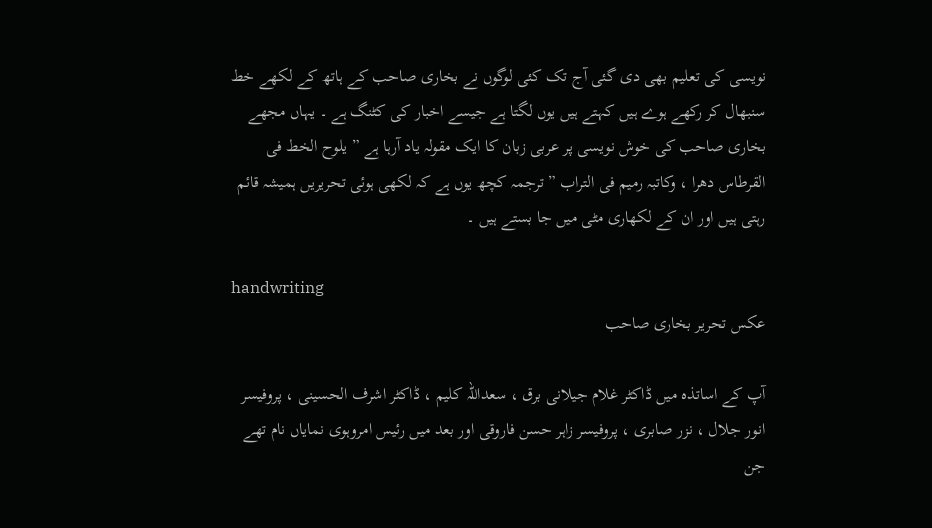نویسی کی تعلیم بھی دی گئی آج تک کئی لوگوں نے بخاری صاحب کے ہاتھ کے لکھے خط سنبھال کر رکھے ہوے ہیں کہتے ہیں یوں لگتا ہے جیسے اخبار کی کٹنگ ہے ۔ یہاں مجھے بخاری صاحب کی خوش نویسی پر عربی زبان کا ایک مقولہ یاد آرہا ہے ” يلوح الخط فی القرطاس دھرا ، وکاتبہ رمیم فی التراب ” ترجمہ کچھ یوں ہے کہ لکھی ہوئی تحریریں ہمیشہ قائم رہتی ہیں اور ان کے لکھاری مٹی میں جا بستے ہیں ۔

handwriting
عکس تحریر بخاری صاحب

آپ کے اساتذہ میں ڈاکٹر غلام جیلانی برق ، سعداللہ کلیم ، ڈاکٹر اشرف الحسینی ، پروفیسر انور جلال ، نزر صابری ، پروفیسر زاہر حسن فاروقی اور بعد میں رئیس امروہوی نمایاں نام تھے جن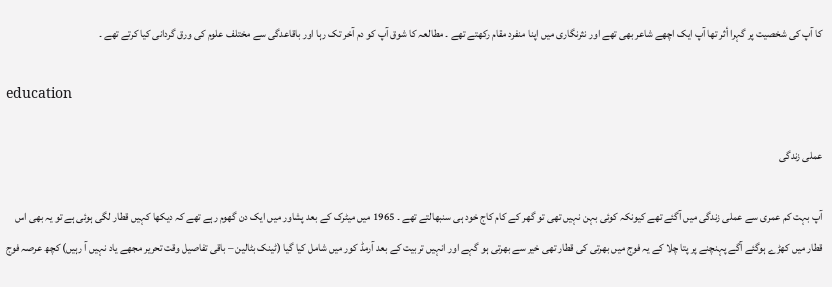کا آپ کی شخصیت پر گہرا أثر تھا آپ ایک اچھے شاعر بھی تھے اور نثرنگاری میں اپنا منفرد مقام رکھتے تھے ۔ مطالعہ کا شوق آپ کو دم آخر تک رہا اور باقاعدگی سے مختلف علوم کی ورق گردانی کیا کرتے تھے ۔

education

عملی زندگی

آپ بہت کم عمری سے عملی زندگی میں آگئے تھے کیونکہ کوئی بہن نہیں تھی تو گھر کے کام کاج خود ہی سنبھالتے تھے ۔ 1965 میں میٹرک کے بعد پشاور میں ایک دن گھوم رہے تھے کہ دیکھا کہیں قطار لگی ہوئی ہے تو یہ بھی اس قطار میں کھڑے ہوگئے آگے پہنچنے پر پتا چلا کے یہ فوج میں بھرتی کی قطار تھی خیر سے بھرتی ہو گہے اور انہیں تربیت کے بعد آرمڈ کور میں شامل کیا گیا (ٹینک بٹالین – باقی تفاصیل وقت تحریر مجھے یاد نہیں آ رہیں) کچھ عرصہ فوج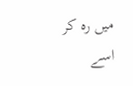میں رہ کر اسے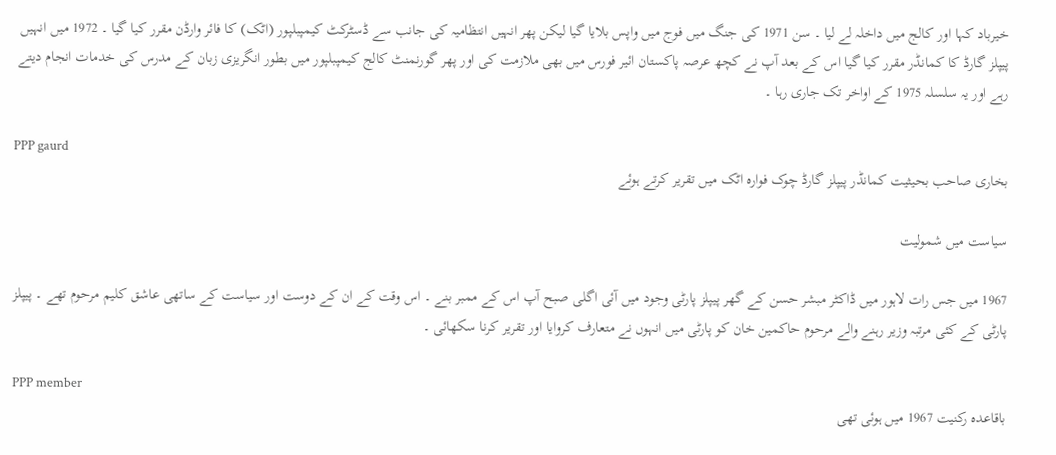خیرباد کہا اور کالج میں داخلہ لے لیا ۔ سن 1971 کی جنگ میں فوج میں واپس بلایا گیا لیکن پھر انہیں انتظامیہ کی جانب سے ڈسٹرکٹ کیمپبلپور (اٹک) کا فائر وارڈن مقرر کیا گیا ۔ 1972 میں انہیں پیپلز گارڈ کا کمانڈر مقرر کیا گیا اس کے بعد آپ نے کچھ عرصہ پاکستان ائیر فورس میں بھی ملازمت کی اور پھر گورنمنٹ کالج کیمپبلپور میں بطور انگریزی زبان کے مدرس کی خدمات انجام دیتے رہے اور یہ سلسلہ 1975 کے اواخر تک جاری رہا ۔

PPP gaurd
بخاری صاحب بحیثیت کمانڈر پیپلز گارڈ چوک فوارہ اٹک میں تقریر کرتے ہوئے

سیاست میں شمولیت

1967 میں جس رات لاہور میں ڈاکٹر مبشر حسن کے گھر پیپلز پارٹی وجود میں آئی اگلی صبح آپ اس کے ممبر بنے ۔ اس وقت کے ان کے دوست اور سیاست کے ساتھی عاشق کلیم مرحوم تھے ۔ پیپلز پارٹی کے کئی مرتبہ وزیر رہنے والے مرحوم حاکمین خان کو پارٹی میں انہوں نے متعارف کروایا اور تقریر کرنا سکھائی ۔

PPP member
باقاعدہ رکنیت 1967 میں ہوئی تھی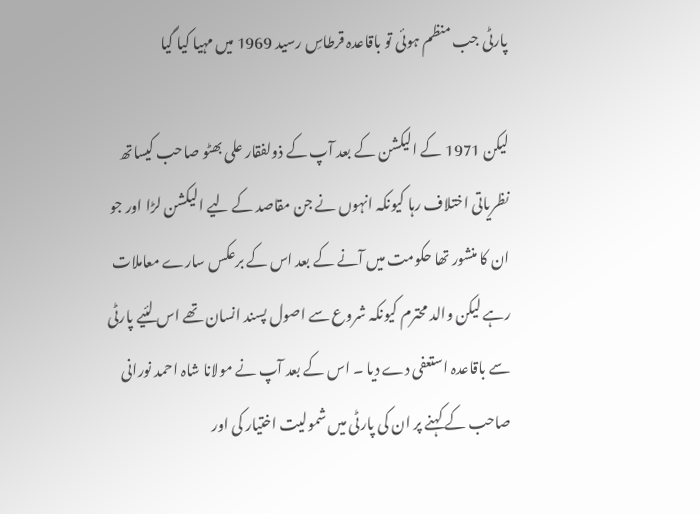پارٹی جب منظم ہوئی تو باقاعدہ قرطاسِ رسید 1969 میں مہیا کیا گیا

لیکن 1971 کے الیکشن کے بعد آپ کے ذولفقار علی بھٹو صاحب کیساتھ نظریاتی اختلاف رہا کیونکہ انہوں نے جن مقاصد کے لیے الیکشن لڑا اور جو ان کا منشور تھا حکومت میں آنے کے بعد اس کے برعکس سارے معاملات رہے لیکن والد محترم کیونکہ شروع سے اصول پسند انسان تھے اس لئیے پارٹی سے باقاعدہ استعفی دے دیا ۔ اس کے بعد آپ نے مولانا شاہ احمد نورانی صاحب کے کہنے پر ان کی پارٹی میں شمولیت اختیار کی اور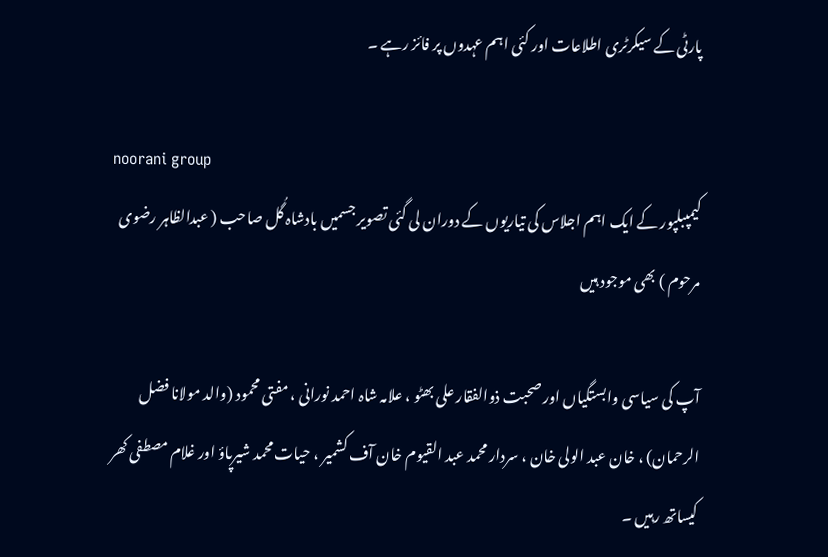پارٹی کے سیکرٹری اطلاعات اور کئی اہم عہدوں پر فائز رہے ۔

noorani group
کیمپبلپور کے ایک اہم اجلاس کی تیاریوں کے دوران لی گئی تصویر جسمیں بادشاہ گُل صاحب ( عبدالظاہر رضوی مرحوم ) بھی موجود ہیں

آپ کی سیاسی وابستگیاں اور صحبت ذوالفقار علی بھٹو ، علامہ شاہ احمد نورانی ، مفتی محمود (والد مولانا فضل الرحمان) ، خان عبد الولی خان ، سردار محمد عبد القیوم خان آف کشمیر ، حیات محمد شیرپاؤ اور غلام مصطفی کھر کیساتھ رہیں ۔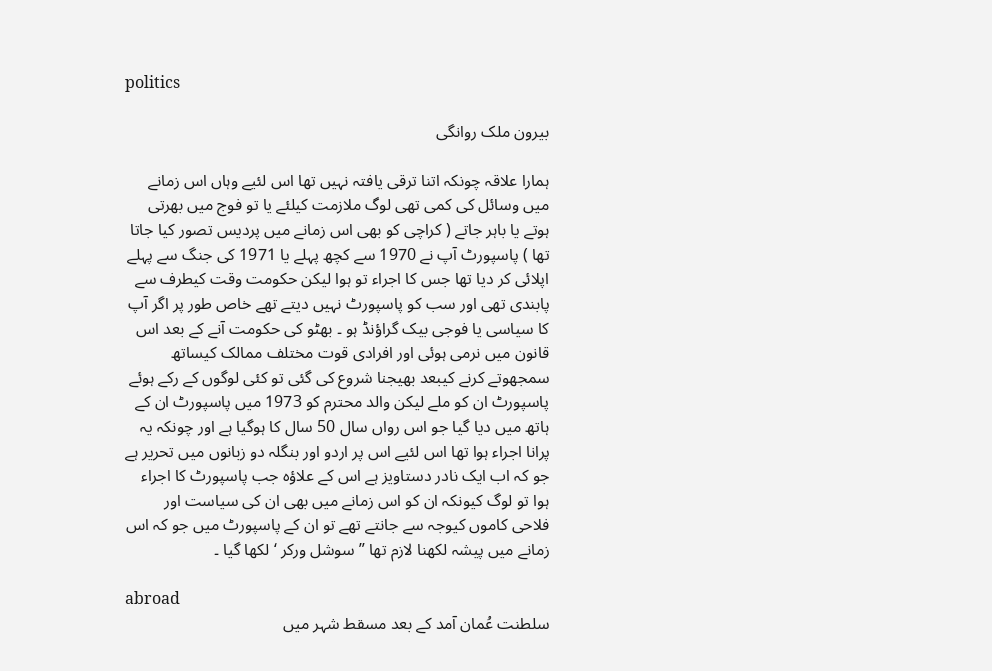politics

بیرون ملک روانگی

ہمارا علاقہ چونکہ اتنا ترقی یافتہ نہیں تھا اس لئیے وہاں اس زمانے میں وسائل کی کمی تھی لوگ ملازمت کیلئے یا تو فوج میں بھرتی ہوتے یا باہر جاتے ( کراچی کو بھی اس زمانے میں پردیس تصور کیا جاتا تھا ) پاسپورٹ آپ نے 1970 سے کچھ پہلے یا 1971 کی جنگ سے پہلے اپلائی کر دیا تھا جس کا اجراء تو ہوا لیکن حکومت وقت کیطرف سے پابندی تھی اور سب کو پاسپورٹ نہیں دیتے تھے خاص طور پر اگر آپ کا سیاسی یا فوجی بیک گراؤنڈ ہو ۔ بھٹو کی حکومت آنے کے بعد اس قانون میں نرمی ہوئی اور افرادی قوت مختلف ممالک کیساتھ سمجھوتے کرنے کیبعد بھیجنا شروع کی گئی تو کئی لوگوں کے رکے ہوئے پاسپورٹ ان کو ملے لیکن والد محترم کو 1973 میں پاسپورٹ ان کے ہاتھ میں دیا گیا جو اس رواں سال 50 سال کا ہوگیا ہے اور چونکہ یہ پرانا اجراء ہوا تھا اس لئیے اس پر اردو اور بنگلہ دو زبانوں میں تحریر ہے جو کہ اب ایک نادر دستاویز ہے اس کے علاؤہ جب پاسپورٹ کا اجراء ہوا تو لوگ کیونکہ ان کو اس زمانے میں بھی ان کی سیاست اور فلاحی کاموں کیوجہ سے جانتے تھے تو ان کے پاسپورٹ میں جو کہ اس زمانے میں پیشہ لکھنا لازم تھا ” سوشل ورکر ‘ لکھا گیا ۔

abroad
سلطنت عُمان آمد کے بعد مسقط شہر میں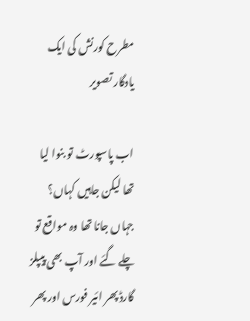مطرح کورنش کی ایک یادگار تصویر

اب پاسپورٹ تو بنوا لیا تھا لیکن جاہیں کہاں؟ جہاں جانا تھا وہ مواقع تو چلے گئے اور آپ بھی پیپلز گارڈ پھر ائیر فورس اور پھر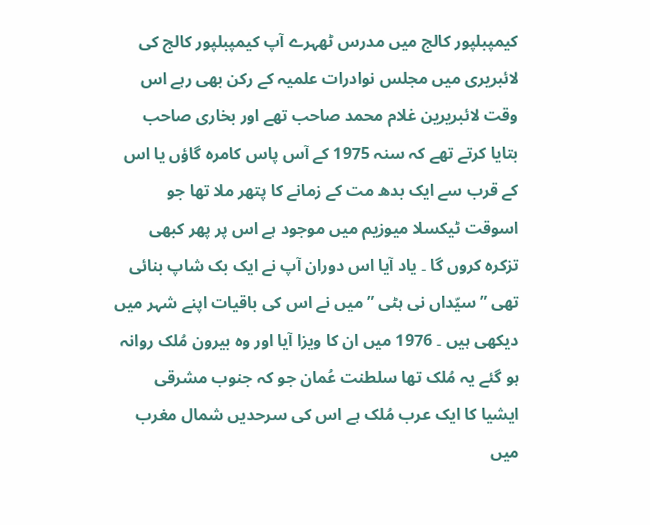کیمپبلپور کالج میں مدرس ٹھہرے آپ کیمپبلپور کالج کی لائبریری میں مجلس نوادرات علمیہ کے رکن بھی رہے اس وقت لائبریرین غلام محمد صاحب تھے اور بخاری صاحب بتایا کرتے تھے کہ سنہ 1975 کے آس پاس کامرہ گاؤں یا اس کے قرب سے ایک بدھ مت کے زمانے کا پتھر ملا تھا جو اسوقت ٹیکسلا میوزیم میں موجود ہے اس پر پھر کبھی تزکرہ کروں گا ۔ یاد آیا اس دوران آپ نے ایک بک شاپ بنائی تھی ” سیّداں نی ہٹی ” میں نے اس کی باقیات اپنے شہر میں دیکھی ہیں ۔ 1976 میں ان کا ویزا آیا اور وہ بیرون مُلک روانہ ہو گئے یہ مُلک تھا سلطنت عُمان جو کہ جنوب مشرقی ایشیا کا ایک عرب مُلک ہے اس کی سرحدیں شمال مغرب میں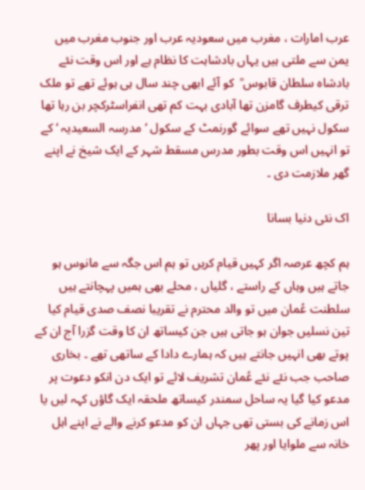عرب امارات ، مغرب میں سعودیہ عرب اور جنوب مغرب میں یمن سے ملتی ہیں یہاں بادشاہت کا نظام ہے اور اس وقت نئے بادشاہ سلطان قابوس ؒ  کو آئے ابھی چند سال ہی ہوئے تھے تو ملک ترقی کیطرف گامزن تھا آبادی بہت کم تھی انفراسٹرکچر بن رہا تھا سکول نہیں تھے سوائے گورنمٹ کے سکول ‘ مدرسہ السعیدیہ ‘ کے تو انہیں اس وقت بطور مدرس مسقط شہر کے ایک شیخ نے اپنے گھر ملازمت دی ۔

اک نئی دنیا بسانا

ہم کچھ عرصہ اگر کہیں قیام کریں تو ہم اس جگہ سے مانوس ہو جاتے ہیں وہاں کے راستے ، گلیاں ، محلے بھی ہمیں پہچانتے ہیں سلطنت عُمان میں تو والد محترم نے تقریبا نصف صدی قیام کیا تین نسلیں جوان ہو جاتی ہیں جن کیساتھ ان کا وقت گزرا آج ان کے پوتے بھی انہیں جانتے ہیں کہ ہمارے دادا کے ساتھی تھے ۔ بخاری صاحب جب نئے نئے عُمان تشریف لائے تو ایک دن انکو دعوت پر مدعو کیا گیا یہ ساحل سمندر کیساتھ ملحقہ ایک گاؤں کہہ لیں یا اس زمانے کی بستی تھی جہاں ان کو مدعو کرنے والے نے اپنے اہل خانہ سے ملوایا اور پھر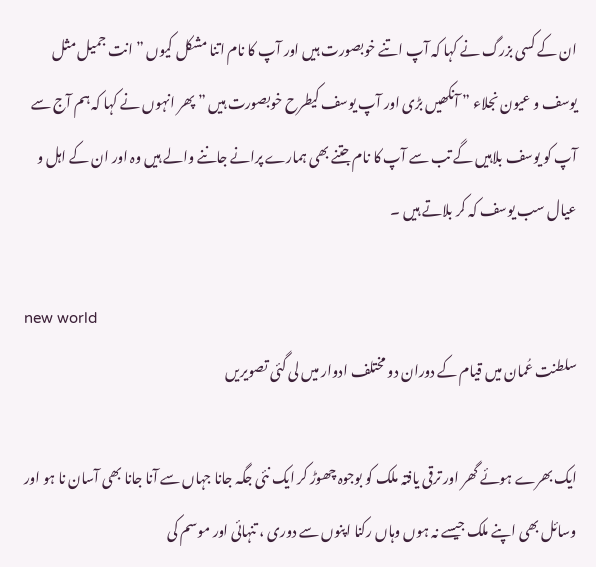ان کے کسی بزرگ نے کہا کہ آپ اتنے خوبصورت ہیں اور آپ کا نام اتنا مشکل کیوں ” انت جميل مثل يوسف و عيون نجلاء ” آنکھیں بڑی اور آپ یوسف کیطرح خوبصورت ہیں ” پھر انہوں نے کہا کہ ہم آج سے آپ کو یوسف بلاہیں گے تب سے آپ کا نام جتنے بھی ہمارے پرانے جاننے والے ہیں وہ اور ان کے اہل و عیال سب یوسف کہ کر بلاتے ہیں ۔

new world
سلطنت عُمان میں قیام کے دوران دو مختلف ادوار میں لی گئی تصویریں

ایک بھرے ہوئے گھر اور ترقی یافتہ ملک کو بوجوہ چھوڑ کر ایک نئی جگہ جانا جہاں سے آنا جانا بھی آسان نا ہو اور وسائل بھی اپنے ملک جیسے نہ ہوں وہاں رکنا اپنوں سے دوری ، تنہائی اور موسم کی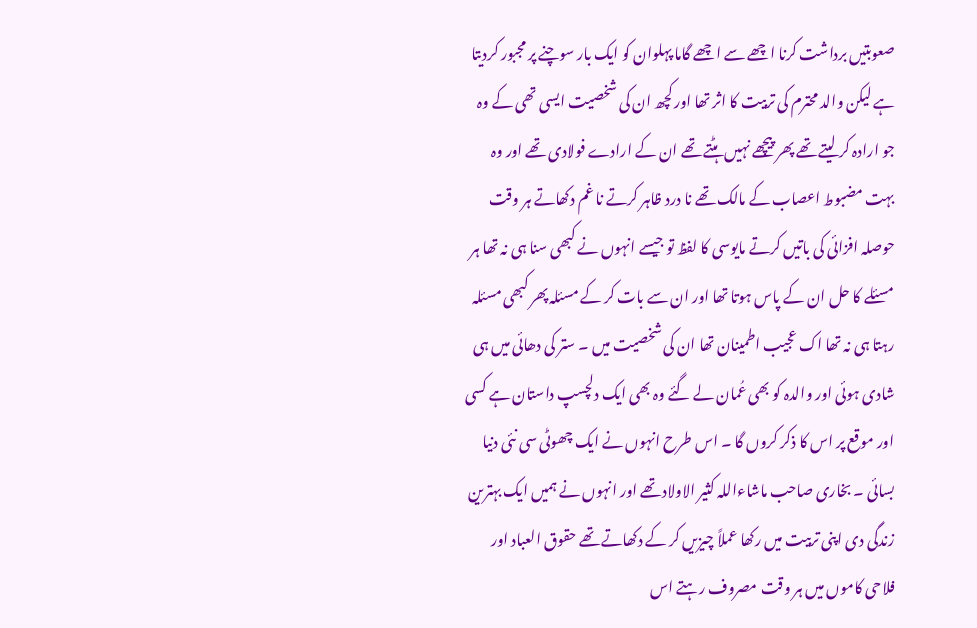صعوبتیں برداشت کرنا اچھے سے اچھے گاما پہلوان کو ایک بار سوچنے پر مجبور کردیتا ہے لیکن والد محترم کی تربیت کا اثر تھا اور کچھ ان کی شخصیت ایسی تھی کے وہ جو ارادہ کر لیتے تھے پھر پیچھے نہیں ہٹتے تھے ان کے ارادے فولادی تھے اور وہ بہت مضبوط اعصاب کے مالک تھے نا درد ظاہر کرتے نا غم دکھاتے ہر وقت حوصلہ افزائی کی باتیں کرتے مایوسی کا لفظ تو جیسے انہوں نے کبھی سنا ہی نہ تھا ہر مسئلے کا حل ان کے پاس ہوتا تھا اور ان سے بات کر کے مسئلہ پھر کبھی مسئلہ رہتا ہی نہ تھا اک عجیب اطمینان تھا ان کی شخصیت میں ۔ ستر کی دھائی میں ہی شادی ہوئی اور والدہ کو بھی عُمان لے گئے وہ بھی ایک دلچسپ داستان ہے کسی اور موقع پر اس کا ذکر کروں گا ۔ اس طرح انہوں نے ایک چھوٹی سی نئی دنیا بسائی ۔ بخاری صاحب ماشاءاللہ کثیر الاولاد تھے اور انہوں نے ہمیں ایک بہترین زندگی دی اپنی تربیت میں رکھا عملاً چیزیں کر کے دکھاتے تھے حقوق العباد اور فلاحی کاموں میں ہر وقت مصروف رہتے اس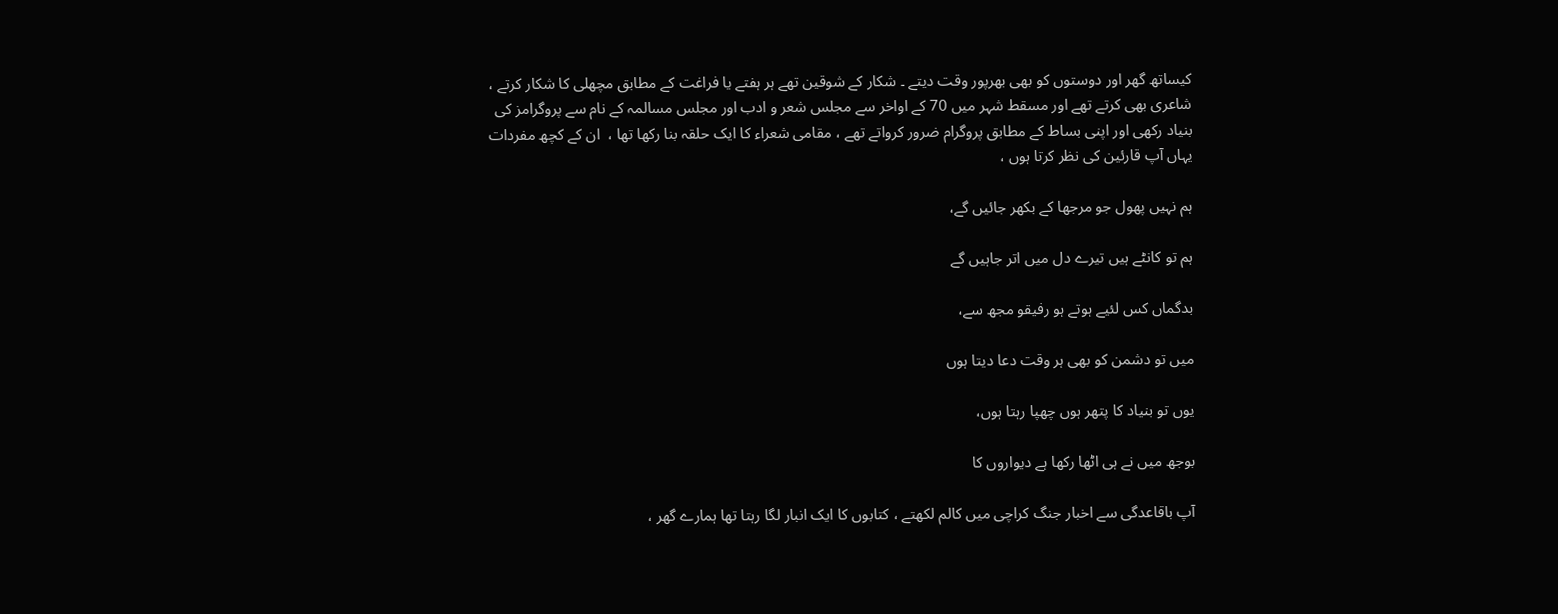کیساتھ گھر اور دوستوں کو بھی بھرپور وقت دیتے ۔ شکار کے شوقین تھے ہر ہفتے یا فراغت کے مطابق مچھلی کا شکار کرتے ، شاعری بھی کرتے تھے اور مسقط شہر میں 70 کے اواخر سے مجلس شعر و ادب اور مجلس مسالمہ کے نام سے پروگرامز کی بنیاد رکھی اور اپنی بساط کے مطابق پروگرام ضرور کرواتے تھے ، مقامی شعراء کا ایک حلقہ بنا رکھا تھا ،  ان کے کچھ مفردات یہاں آپ قارئین کی نظر کرتا ہوں ،

ہم نہیں پھول جو مرجھا کے بکھر جائیں گے،

ہم تو کانٹے ہیں تیرے دل میں اتر جاہیں گے

بدگماں کس لئیے ہوتے ہو رفیقو مجھ سے،

میں تو دشمن کو بھی ہر وقت دعا دیتا ہوں

یوں تو بنیاد کا پتھر ہوں چھپا رہتا ہوں،

بوجھ میں نے ہی اٹھا رکھا ہے دیواروں کا

آپ باقاعدگی سے اخبار جنگ کراچی میں کالم لکھتے ، کتابوں کا ایک انبار لگا رہتا تھا ہمارے گھر ،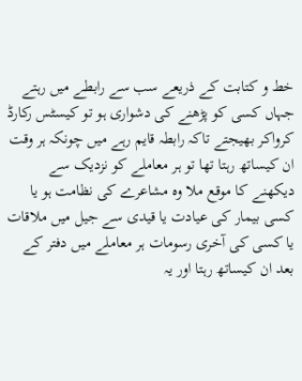خط و کتابت کے ذریعے سب سے رابطے میں رہتے جہاں کسی کو پڑھنے کی دشواری ہو تو کیسٹس رکارڈ کرواکر بھیجتے تاکہ رابطہ قایم رہے میں چونکہ ہر وقت ان کیساتھ رہتا تھا تو ہر معاملے کو نزدیک سے دیکھنے کا موقع ملا وہ مشاعرے کی نظامت ہو یا کسی بیمار کی عیادت یا قیدی سے جیل میں ملاقات یا کسی کی آخری رسومات ہر معاملے میں دفتر کے بعد ان کیساتھ رہتا اور یہ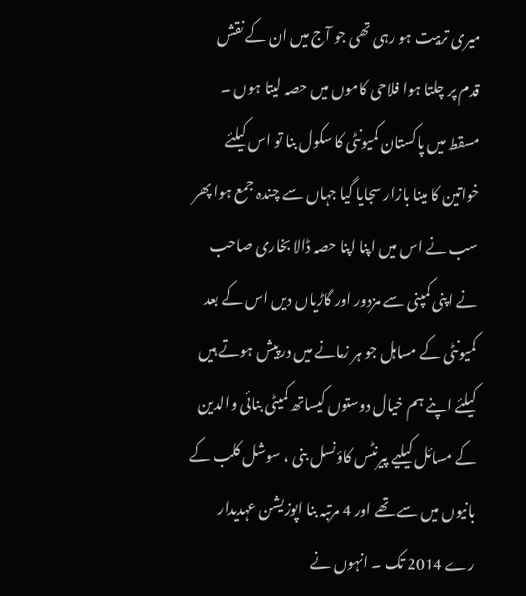میری تربیت ہو رہی تھی جو آج میں ان کے نقش قدم پر چلتا ہوا فلاحی کاموں میں حصہ لیتا ہوں ۔ مسقط میں پاکستان کمیونٹی کا سکول بنا تو اس کیلئے خواتین کا مینا بازار سجایا گیا جہاں سے چندہ جمع ہوا پھر سب نے اس میں اپنا اپنا حصہ ڈالا بخاری صاحب نے اپنی کمپنی سے مزدور اور گاڑیاں دیں اس کے بعد کمیونٹی کے مساہل جو ہر زمانے میں درپیش ہوتے ہیں کیلئے اپنے ہم خیال دوستوں کیساتھ کمیٹی بنائی والدین کے مسائل کیلیے پیرنٹس کاؤنسل بنی ، سوشل کلب کے بانیوں میں سے تھے اور 4 مرتبہ بنا اپوزیشن عہدیدار رے 2014 تک ۔ انہوں نے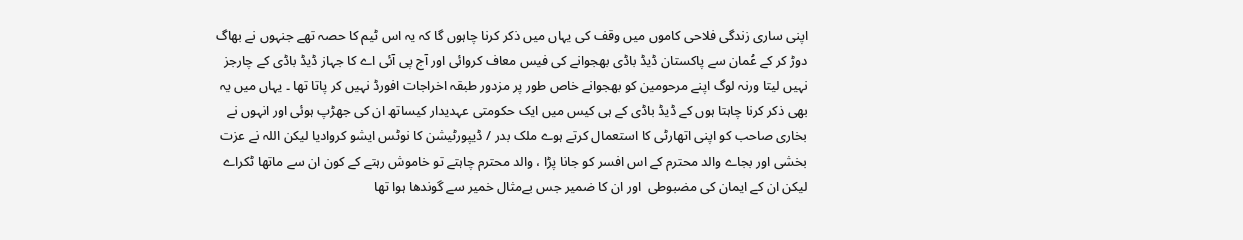اپنی ساری زندگی فلاحی کاموں میں وقف کی یہاں میں ذکر کرنا چاہوں گا کہ یہ اس ٹیم کا حصہ تھے جنہوں نے بھاگ دوڑ کر کے عُمان سے پاکستان ڈیڈ باڈی بھجوانے کی فیس معاف کروائی اور آج پی آئی اے کا جہاز ڈیڈ باڈی کے چارجز نہیں لیتا ورنہ لوگ اپنے مرحومین کو بھجوانے خاص طور پر مزدور طبقہ اخراجات افورڈ نہیں کر پاتا تھا ۔ یہاں میں یہ بھی ذکر کرنا چاہتا ہوں کے ڈیڈ باڈی کے ہی کیس میں ایک حکومتی عہدیدار کیساتھ ان کی جھڑپ ہوئی اور انہوں نے بخاری صاحب کو اپنی اتھارٹی کا استعمال کرتے ہوے ملک بدر / ڈیپورٹیشن کا نوٹس ایشو کروادیا لیکن اللہ نے عزت بخشی اور بجاے والد محترم کے اس افسر کو جانا پڑا ، والد محترم چاہتے تو خاموش رہتے کے کون ان سے ماتھا ٹکراے لیکن ان کے ایمان کی مضبوطی  اور ان کا ضمیر جس بےمثال خمیر سے گوندھا ہوا تھا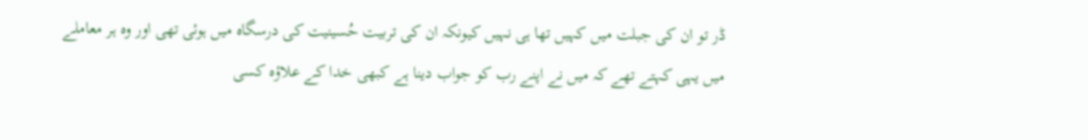ڈر تو ان کی جبلت میں کہیں تھا ہی نہیں کیونکہ ان کی تربیت حُسینیت کی درسگاہ میں ہوئی تھی اور وہ ہر معاملے میں یہی کہتے تھے کہ میں نے اپنے رب کو جواب دینا ہے کبھی خدا کے علاؤہ کسی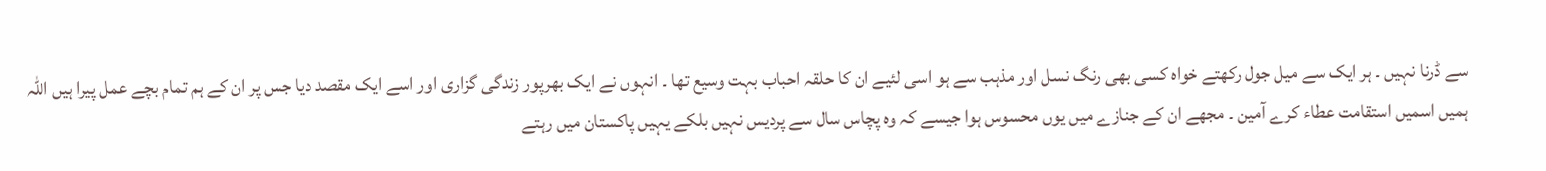سے ڈرنا نہیں ۔ ہر ایک سے میل جول رکھتے خواہ کسی بھی رنگ نسل اور مذہب سے ہو اسی لئیے ان کا حلقہ احباب بہت وسیع تھا ۔ انہوں نے ایک بھرپور زندگی گزاری اور اسے ایک مقصد دیا جس پر ان کے ہم تمام بچے عمل پیرا ہیں اللہ ہمیں اسمیں استقامت عطاء کرے آمین ۔ مجھے ان کے جنازے میں یوں محسوس ہوا جیسے کہ وہ پچاس سال سے پردیس نہیں بلکے یہیں پاکستان میں رہتے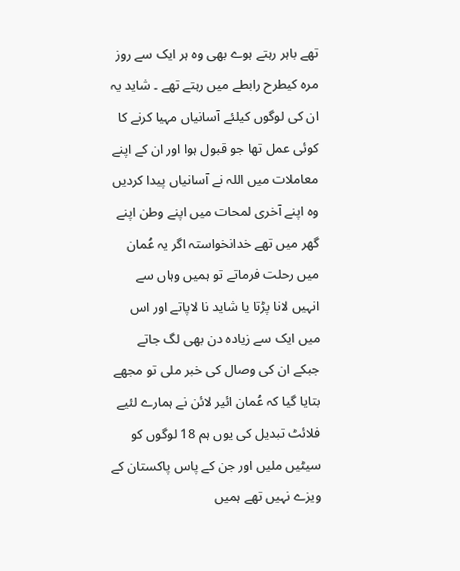تھے باہر رہتے ہوے بھی وہ ہر ایک سے روز مرہ کیطرح رابطے میں رہتے تھے ۔ شاید یہ ان کی لوگوں کیلئے آسانیاں مہیا کرنے کا کوئی عمل تھا جو قبول ہوا اور ان کے اپنے معاملات میں اللہ نے آسانیاں پیدا کردیں وہ اپنے آخری لمحات میں اپنے وطن اپنے گھر میں تھے خدانخواستہ اگر یہ عُمان میں رحلت فرماتے تو ہمیں وہاں سے انہیں لانا پڑتا یا شاید نا لاپاتے اور اس میں ایک سے زیادہ دن بھی لگ جاتے جبکے ان کی وصال کی خبر ملی تو مجھے بتایا گیا کہ عُمان ائیر لائن نے ہمارے لئیے فلائٹ تبدیل کی یوں ہم 18 لوگوں کو سیٹیں ملیں اور جن کے پاس پاکستان کے ویزے نہیں تھے ہمیں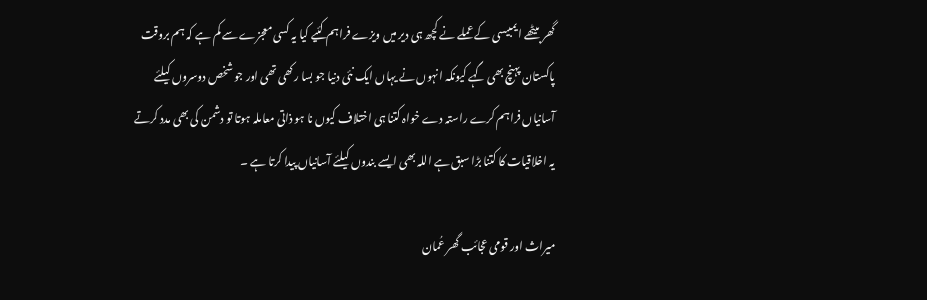گھر بیٹھے ایمبیسی کے عملے نے کچھ ہی دیر میں ویزے فراہم کئیے کیا یہ کسی معجزے سے کم ہے کہ ہم بروقت پاکستان پہنچ بھی گہے کیونکہ انہوں نے یہاں ایک نئی دنیا جو بسا رکھی تھی اور جو شخص دوسروں کیلئے آسانیاں فراہم کرے راستہ دے خواہ کتنا ہی اختلاف کیوں نا ہو ذاتی معاملہ ہوتا تو دشمن کی بھی مدد کرتے یہ اخلاقیات کا کتنا بڑا سبق ہے اللہ بھی ایسے بندوں کیلئے آسانیاں پیدا کرتا ہے ۔

میراث اور قومی عجائب گھر عُمان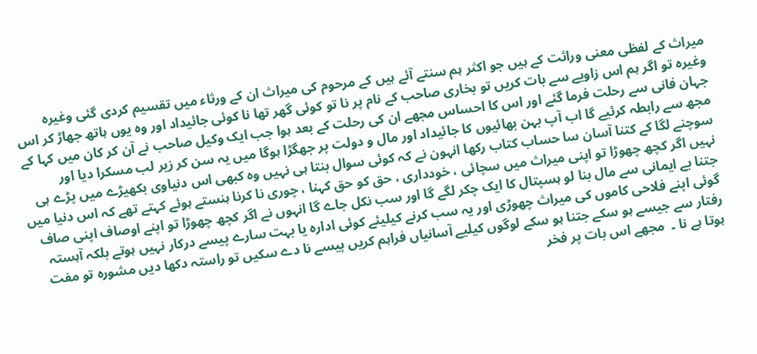میراث کے لفظی معنی وراثت کے ہیں جو اکثر ہم سنتے آئے ہیں کے مرحوم کی میراث ان کے ورثاء میں تقسیم کردی گئی وغیرہ وغیرہ تو اگر ہم اس زاویے سے بات کریں تو بخاری صاحب کے نام پر نا تو کوئی گھر تھا نا کوئی جائیداد اور وہ یوں ہاتھ جھاڑ کر اس جہان فانی سے رحلت فرما گئے اور اس کا احساس مجھے ان کی رحلت کے بعد ہوا جب ایک وکیل صاحب نے آن کر کان میں کہا کے مجھ سے رابطہ کرئیے گا اب آپ بہن بھائیوں کا جائیداد اور مال و دولت پر جھگڑا ہوگا میں یہ سن کر زیر لب مسکرا دیا اور سوچنے لگا کے کتنا آسان سا حساب کتاب رکھا انہون نے کہ کوئی سوال بنتا ہی نہیں وہ کبھی اس دنیاوی بکھیڑے میں پڑے ہی نہیں اگر کچھ چھوڑا تو اپنی میراث میں سچائی ، خودداری ، حق کو حق کہنا ، چوری نا کرنا ہنستے ہوئے کہتے تھے کہ اس دنیا میں جتنا بے ایمانی سے مال بنا لو ہسپتال کا ایک چکر لگے گا اور سب نکل جاے گا انہوں نے اگر کچھ چھوڑا تو اپنے اوصاف اپنی صاف گوئی اپنے فلاحی کاموں کی میراث چھوڑی اور یہ سب کرنے کیلیئے کوئی ادارہ یا بہت سارے پیسے درکار نہیں ہوتے بلکہ آہستہ رفتار سے جیسے ہو سکے جتنا ہو سکے لوگوں کیلیے آسانیاں فراہم کریں پیسے نا دے سکیں تو راستہ دکھا دیں مشورہ تو مفت ہوتا ہے نا ۔  مجھے اس بات پر فخر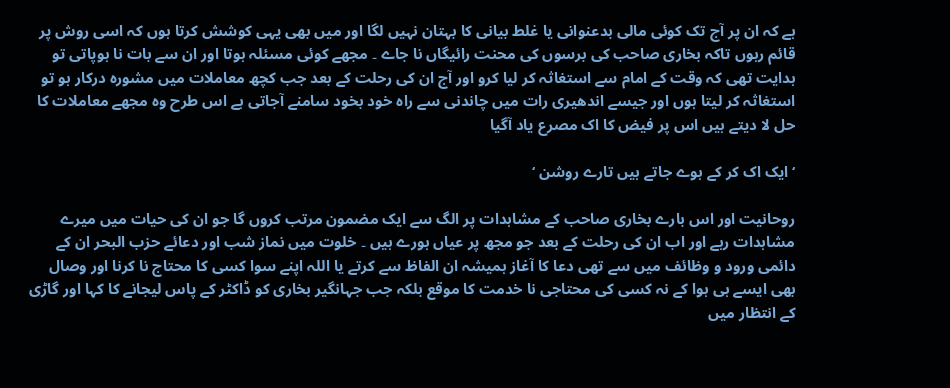ہے کہ ان پر آج تک کوئی مالی بدعنوانی یا غلط بیانی کا بہتان نہیں لگا اور میں بھی یہی کوشش کرتا ہوں کہ اسی روش پر قائم رہوں تاکہ بخاری صاحب کی برسوں کی محنت رائیگاں نا جاے ۔ مجھے کوئی مسئلہ ہوتا اور ان سے بات نا ہوپاتی تو ہدایت تھی کہ وقت کے امام سے استغاثہ کر لیا کرو اور آج ان کی رحلت کے بعد جب کچھ معاملات میں مشورہ درکار ہو تو استغاثہ کر لیتا ہوں اور جیسے اندھیری رات میں چاندنی سے راہ خود بخود سامنے آجاتی ہے اس طرح وہ مجھے معاملات کا حل لا دیتے ہیں اس پر فیض کا اک مصرع یاد آگیا

‘ ایک اک کر کے ہوے جاتے ہیں تارے روشن ‘

روحانیت اور اس بارے بخاری صاحب کے مشاہدات پر الگ سے ایک مضمون مرتب کروں گا جو ان کی حیات میں میرے مشاہدات رہے اور اب ان کی رحلت کے بعد جو مجھ پر عیاں ہورے ہیں ۔ خلوت میں نماز شب اور دعائے حزب البحر ان کے دائمی ورود و وظائف میں سے تھی دعا کا آغاز ہمیشہ ان الفاظ سے کرتے یا اللہ اپنے سوا کسی کا محتاج نا کرنا اور وصال بھی ایسے ہی ہوا کے نہ کسی کی محتاجی نا خدمت کا موقع بلکہ جب جہانگیر بخاری کو ڈاکٹر کے پاس لیجانے کا کہا اور گاڑی کے انتظار میں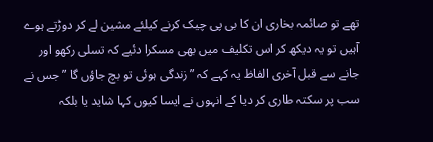تھے تو صائمہ بخاری ان کا بی پی چیک کرنے کیلئے مشین لے کر دوڑتے ہوے آہیں تو یہ دیکھ کر اس تکلیف میں بھی مسکرا دئیے کہ تسلی رکھو اور جانے سے قبل آخری الفاظ یہ کہے کہ ” زندگی ہوئی تو بچ جاؤں گا ” جس نے سب پر سکتہ طاری کر دیا کے انہوں نے ایسا کیوں کہا شاید یا بلکہ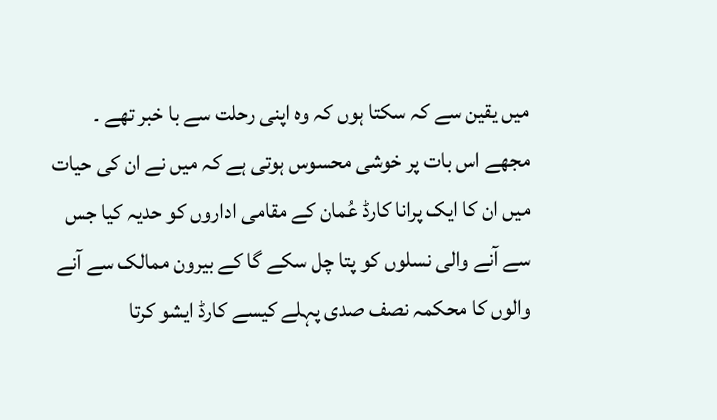میں یقین سے کہ سکتا ہوں کہ وہ اپنی رحلت سے با خبر تھے ۔ مجھے اس بات پر خوشی محسوس ہوتی ہے کہ میں نے ان کی حیات میں ان کا ایک پرانا کارڈ عُمان کے مقامی اداروں کو حدیہ کیا جس سے آنے والی نسلوں کو پتا چل سکے گا کے بیرون ممالک سے آنے والوں کا محکمہ نصف صدی پہلے کیسے کارڈ ایشو کرتا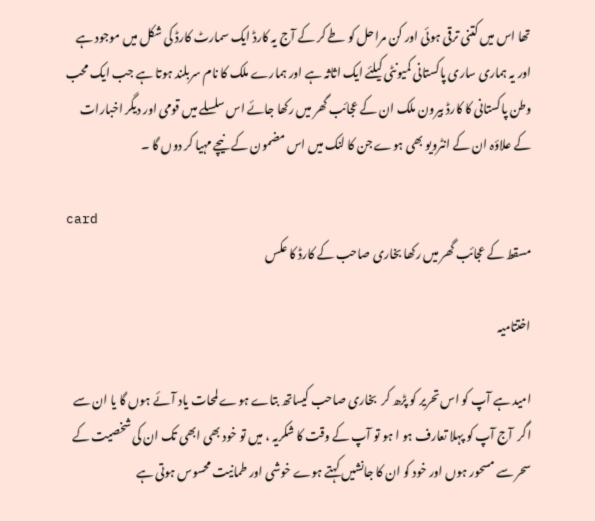تھا اس میں کتنی ترقی ہوئی اور کن مراحل کو طے کر کے آج یہ کارڈ ایک سمارٹ کارڈ کی شکل میں موجود ہے اور یہ ہماری ساری پاکستانی کمیونٹی کیلئے ایک اثاثہ ہے اور ہمارے ملک کا نام سربلند ہوتا ہے جب ایک محب وطن پاکستانی کا کارڈ بیرون ملک ان کے عجائب گھر میں رکھا جائے اس سلسلے میں قومی اور دیگر اخبارات کے علاؤہ ان کے انٹرویو بھی ہوے جن کا لنک میں اس مضمون کے نیچے مہیا کر دوں گا ۔

card
مسقط کے عجائب گھر میں رکھا بخاری صاحب کے کارڈ کا عکس

اختتامیہ

امید ہے آپ کو اس تحریر کو پڑھ کر  بخاری صاحب کیساتھ بتاے ہوے لمحات یاد آئے ہوں گا یا ان سے اگر  آج آپ کو پہلا تعارف ہو ا ہو تو آپ کے وقت کا شکریہ ، میں تو خود بھی ابھی تک ان کی شخصیت کے سحر سے مسحور ہوں اور خود کو ان کا جانشیں کہتے ہوے خوشی اور طمانیت محسوس ہوتی ہے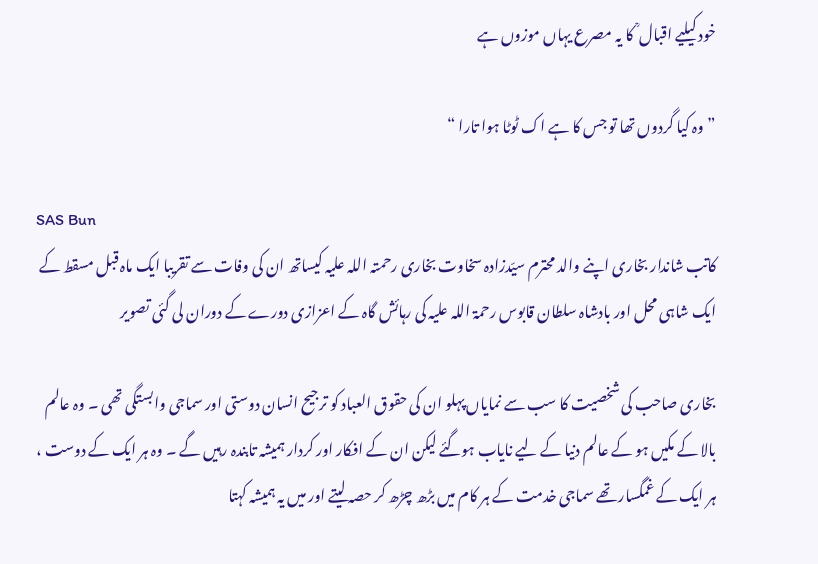خود کیلیے اقبال ؒ کا یہ مصرع یہاں موزوں ہے

” وہ کیا گردوں تھا تو جس کا ہے اک ٹوٹا ہوا تارا “

SAS Bun
کاتب شاندار بخاری اپنے والد محترم سیّدزادہ سخاوت بخاری رحمتہ اللہ علیہ کیساتھ ان کی وفات سے تقریبا ایک ماہ قبل مسقط کے ایک شاہی محل اور بادشاہ سلطان قابوس رحمۃ اللہ علیہ کی رہائش گاہ کے اعزازی دورے کے دوران لی گئی تصویر

بخاری صاحب کی شخصیت کا سب سے نمایاں پہلو ان کی حقوق العباد کو ترجیح انسان دوستی اور سماجی وابستگی تھی ۔ وہ عالم بالا کے مکیں ہو کے عالم دنیا کے لیے نایاب ہوگئے لیکن ان کے افکار اور کردار ہمیشہ تابندہ رہیں گے ۔ وہ ہر ایک کے دوست ، ہر ایک کے غمگسار تھے سماجی خدمت کے ہر کام میں بڑھ چڑھ کر حصہ لیتے اور میں یہ ہمیشہ کہتا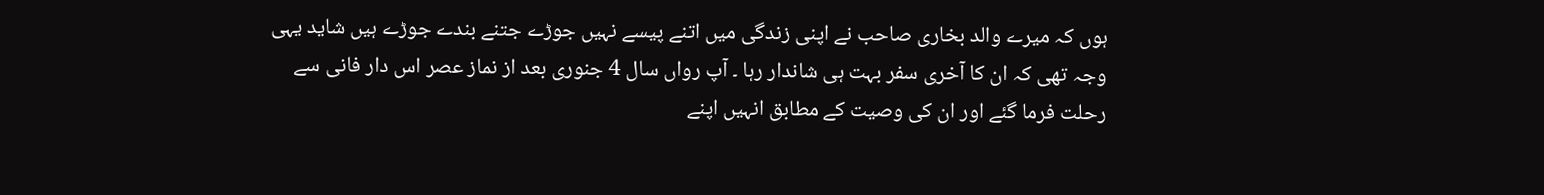ہوں کہ میرے والد بخاری صاحب نے اپنی زندگی میں اتنے پیسے نہیں جوڑے جتنے بندے جوڑے ہیں شاید یہی وجہ تھی کہ ان کا آخری سفر بہت ہی شاندار رہا ۔ آپ رواں سال 4 جنوری بعد از نماز عصر اس دار فانی سے رحلت فرما گئے اور ان کی وصیت کے مطابق انہیں اپنے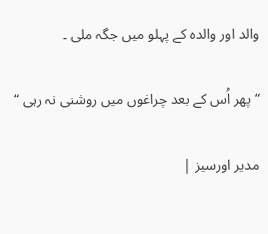والد اور والدہ کے پہلو میں جگہ ملی ۔

“پھر اُس کے بعد چراغوں میں روشنی نہ رہی “

مدیر اورسیز |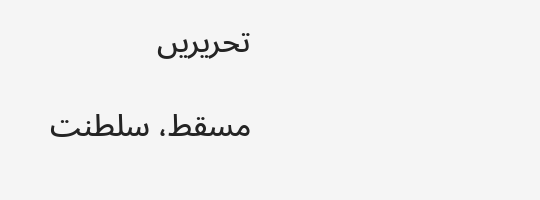تحریریں

مسقط، سلطنت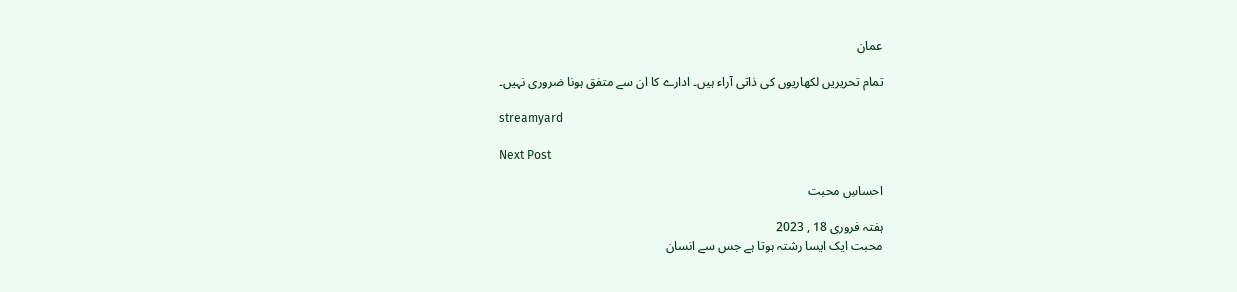عمان

تمام تحریریں لکھاریوں کی ذاتی آراء ہیں۔ ادارے کا ان سے متفق ہونا ضروری نہیں۔

streamyard

Next Post

احساسِ محبت

ہفتہ فروری 18 , 2023
محبت ایک ایسا رشتہ ہوتا ہے جس سے انسان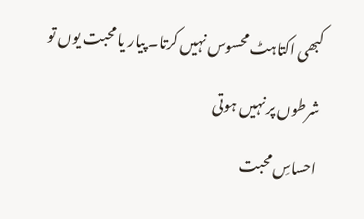کبھی اکتاہٹ محسوس نہیں کرتا۔ پیار یا محبت یوں تو شرطوں پر نہیں ہوتی
احساسِ محبت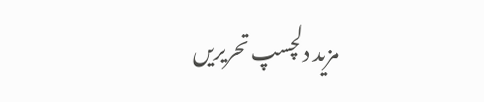مزید دلچسپ تحریریں